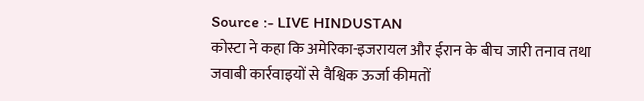Source :- LIVE HINDUSTAN
कोस्टा ने कहा कि अमेरिका-इजरायल और ईरान के बीच जारी तनाव तथा जवाबी कार्रवाइयों से वैश्विक ऊर्जा कीमतों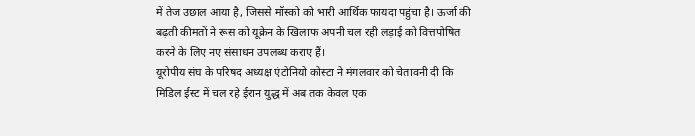में तेज उछाल आया है, जिससे मॉस्को को भारी आर्थिक फायदा पहुंचा है। ऊर्जा की बढ़ती कीमतों ने रूस को यूक्रेन के खिलाफ अपनी चल रही लड़ाई को वित्तपोषित करने के लिए नए संसाधन उपलब्ध कराए हैं।
यूरोपीय संघ के परिषद अध्यक्ष एंटोनियो कोस्टा ने मंगलवार को चेतावनी दी कि मिडिल ईस्ट में चल रहे ईरान युद्ध में अब तक केवल एक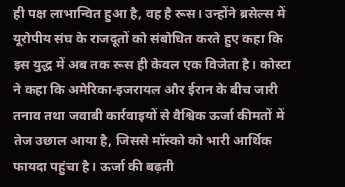ही पक्ष लाभान्वित हुआ है, वह है रूस। उन्होंने ब्रसेल्स में यूरोपीय संघ के राजदूतों को संबोधित करते हुए कहा कि इस युद्ध में अब तक रूस ही केवल एक विजेता है। कोस्टा ने कहा कि अमेरिका-इजरायल और ईरान के बीच जारी तनाव तथा जवाबी कार्रवाइयों से वैश्विक ऊर्जा कीमतों में तेज उछाल आया है, जिससे मॉस्को को भारी आर्थिक फायदा पहुंचा है। ऊर्जा की बढ़ती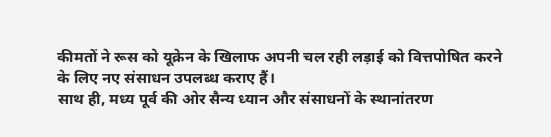कीमतों ने रूस को यूक्रेन के खिलाफ अपनी चल रही लड़ाई को वित्तपोषित करने के लिए नए संसाधन उपलब्ध कराए हैं।
साथ ही, मध्य पूर्व की ओर सैन्य ध्यान और संसाधनों के स्थानांतरण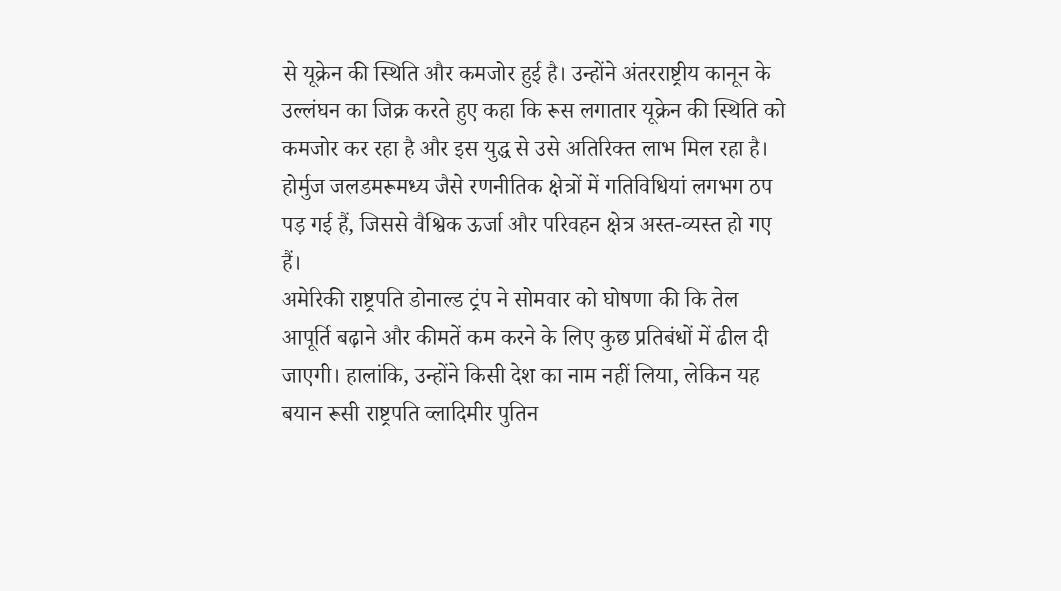से यूक्रेन की स्थिति और कमजोर हुई है। उन्होंने अंतरराष्ट्रीय कानून के उल्लंघन का जिक्र करते हुए कहा कि रूस लगातार यूक्रेन की स्थिति को कमजोर कर रहा है और इस युद्ध से उसे अतिरिक्त लाभ मिल रहा है। होर्मुज जलडमरूमध्य जैसे रणनीतिक क्षेत्रों में गतिविधियां लगभग ठप पड़ गई हैं, जिससे वैश्विक ऊर्जा और परिवहन क्षेत्र अस्त-व्यस्त हो गए हैं।
अमेरिकी राष्ट्रपति डोनाल्ड ट्रंप ने सोमवार को घोषणा की कि तेल आपूर्ति बढ़ाने और कीमतें कम करने के लिए कुछ प्रतिबंधों में ढील दी जाएगी। हालांकि, उन्होंने किसी देश का नाम नहीं लिया, लेकिन यह बयान रूसी राष्ट्रपति व्लादिमीर पुतिन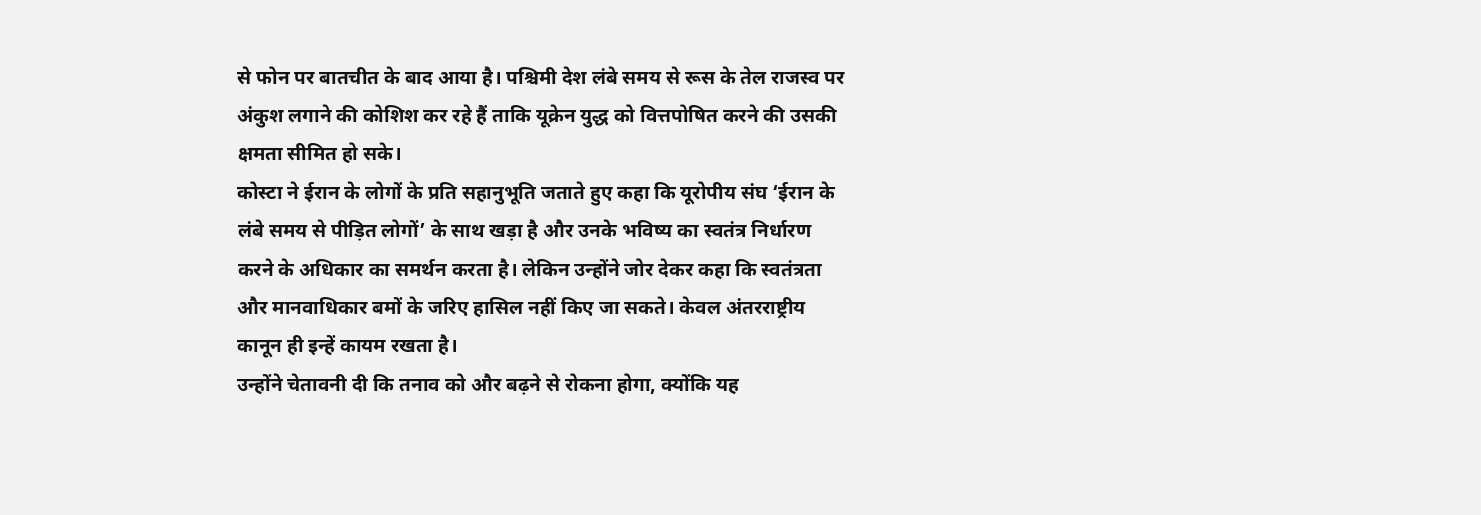से फोन पर बातचीत के बाद आया है। पश्चिमी देश लंबे समय से रूस के तेल राजस्व पर अंकुश लगाने की कोशिश कर रहे हैं ताकि यूक्रेन युद्ध को वित्तपोषित करने की उसकी क्षमता सीमित हो सके।
कोस्टा ने ईरान के लोगों के प्रति सहानुभूति जताते हुए कहा कि यूरोपीय संघ ‘ईरान के लंबे समय से पीड़ित लोगों’ के साथ खड़ा है और उनके भविष्य का स्वतंत्र निर्धारण करने के अधिकार का समर्थन करता है। लेकिन उन्होंने जोर देकर कहा कि स्वतंत्रता और मानवाधिकार बमों के जरिए हासिल नहीं किए जा सकते। केवल अंतरराष्ट्रीय कानून ही इन्हें कायम रखता है।
उन्होंने चेतावनी दी कि तनाव को और बढ़ने से रोकना होगा, क्योंकि यह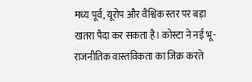मध्य पूर्व, यूरोप और वैश्विक स्तर पर बड़ा खतरा पैदा कर सकता है। कोस्टा ने नई भू-राजनीतिक वास्तविकता का जिक्र करते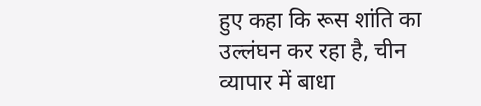हुए कहा कि रूस शांति का उल्लंघन कर रहा है, चीन व्यापार में बाधा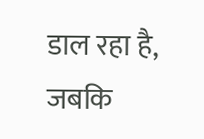डाल रहा है, जबकि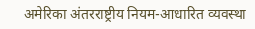अमेरिका अंतरराष्ट्रीय नियम-आधारित व्यवस्था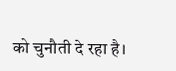को चुनौती दे रहा है।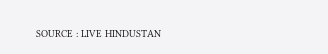SOURCE : LIVE HINDUSTAN